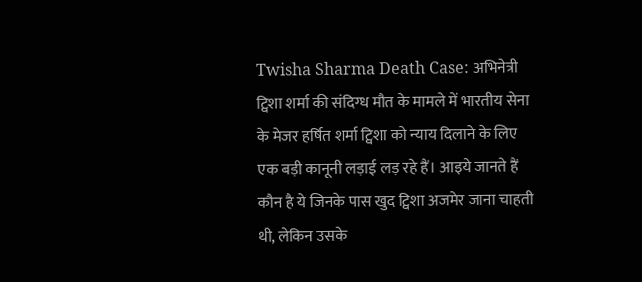Twisha Sharma Death Case: अभिनेत्री ट्विशा शर्मा की संदिग्ध मौत के मामले में भारतीय सेना के मेजर हर्षित शर्मा ट्विशा को न्याय दिलाने के लिए एक बड़ी कानूनी लड़ाई लड़ रहे हैं। आइये जानते हैं कौन है ये जिनके पास खुद ट्विशा अजमेर जाना चाहती थी, लेकिन उसके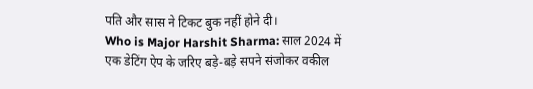पति और सास ने टिकट बुक नहीं होने दी।
Who is Major Harshit Sharma: साल 2024 में एक डेटिंग ऐप के जरिए बड़े-बड़े सपने संजोकर वकील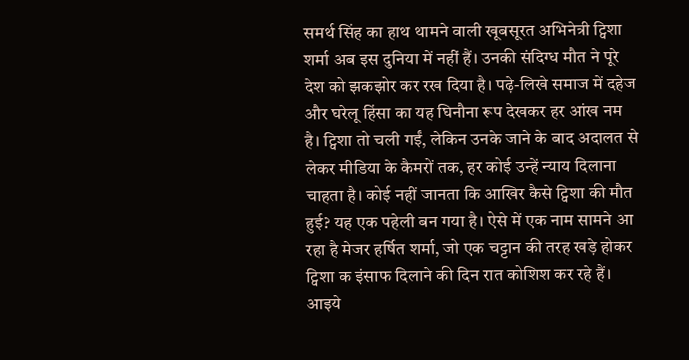समर्थ सिंह का हाथ थामने वाली खूबसूरत अभिनेत्री ट्विशा शर्मा अब इस दुनिया में नहीं हैं। उनकी संदिग्ध मौत ने पूरे देश को झकझोर कर रख दिया है। पढ़े-लिखे समाज में दहेज और घरेलू हिंसा का यह घिनौना रूप देखकर हर आंख नम है। ट्विशा तो चली गईं, लेकिन उनके जाने के बाद अदालत से लेकर मीडिया के कैमरों तक, हर कोई उन्हें न्याय दिलाना चाहता है। कोई नहीं जानता कि आखिर कैसे ट्विशा की मौत हुई? यह एक पहेली बन गया है। ऐसे में एक नाम सामने आ रहा है मेजर हर्षित शर्मा, जो एक चट्टान की तरह खड़े होकर ट्विशा क इंसाफ दिलाने की दिन रात कोशिश कर रहे हैं। आइये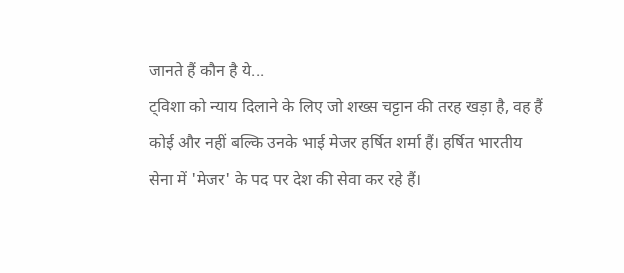जानते हैं कौन है ये...
ट्विशा को न्याय दिलाने के लिए जो शख्स चट्टान की तरह खड़ा है, वह हैं कोई और नहीं बल्कि उनके भाई मेजर हर्षित शर्मा हैं। हर्षित भारतीय सेना में 'मेजर' के पद पर देश की सेवा कर रहे हैं।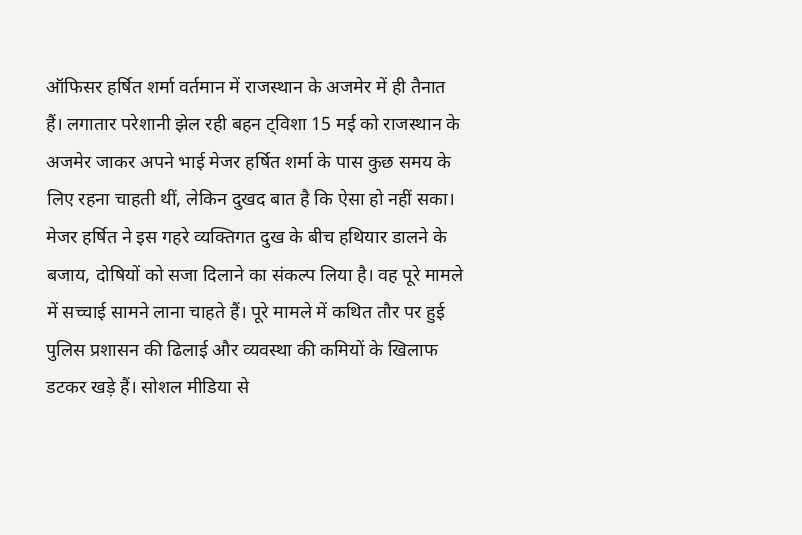ऑफिसर हर्षित शर्मा वर्तमान में राजस्थान के अजमेर में ही तैनात हैं। लगातार परेशानी झेल रही बहन ट्विशा 15 मई को राजस्थान के अजमेर जाकर अपने भाई मेजर हर्षित शर्मा के पास कुछ समय के लिए रहना चाहती थीं, लेकिन दुखद बात है कि ऐसा हो नहीं सका।
मेजर हर्षित ने इस गहरे व्यक्तिगत दुख के बीच हथियार डालने के बजाय, दोषियों को सजा दिलाने का संकल्प लिया है। वह पूरे मामले में सच्चाई सामने लाना चाहते हैं। पूरे मामले में कथित तौर पर हुई पुलिस प्रशासन की ढिलाई और व्यवस्था की कमियों के खिलाफ डटकर खड़े हैं। सोशल मीडिया से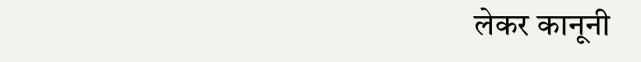लेकर कानूनी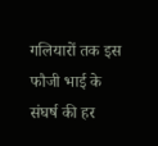गलियारों तक इस फौजी भाई के संघर्ष की हर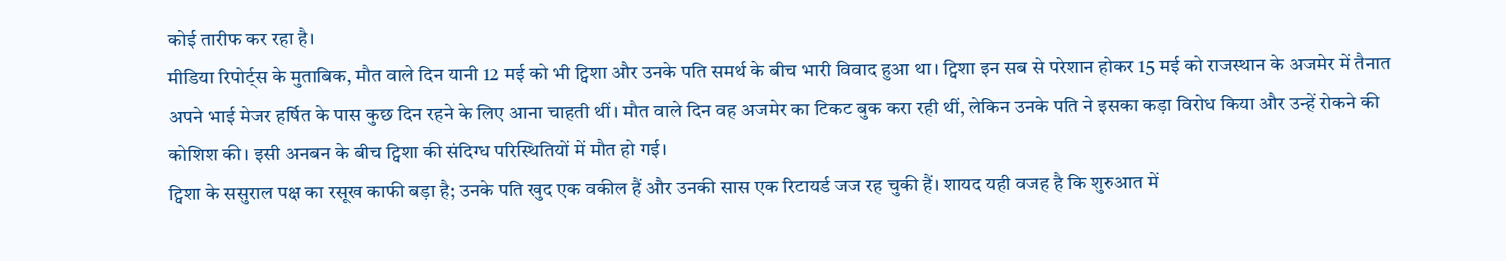कोई तारीफ कर रहा है।
मीडिया रिपोर्ट्स के मुताबिक, मौत वाले दिन यानी 12 मई को भी ट्विशा और उनके पति समर्थ के बीच भारी विवाद हुआ था। ट्विशा इन सब से परेशान होकर 15 मई को राजस्थान के अजमेर में तैनात अपने भाई मेजर हर्षित के पास कुछ दिन रहने के लिए आना चाहती थीं। मौत वाले दिन वह अजमेर का टिकट बुक करा रही थीं, लेकिन उनके पति ने इसका कड़ा विरोध किया और उन्हें रोकने की कोशिश की। इसी अनबन के बीच ट्विशा की संदिग्ध परिस्थितियों में मौत हो गई।
ट्विशा के ससुराल पक्ष का रसूख काफी बड़ा है; उनके पति खुद एक वकील हैं और उनकी सास एक रिटायर्ड जज रह चुकी हैं। शायद यही वजह है कि शुरुआत में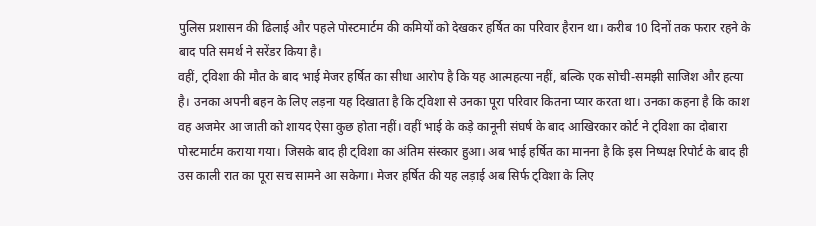पुलिस प्रशासन की ढिलाई और पहले पोस्टमार्टम की कमियों को देखकर हर्षित का परिवार हैरान था। करीब 10 दिनों तक फरार रहने के बाद पति समर्थ ने सरेंडर किया है।
वहीं, ट्विशा की मौत के बाद भाई मेजर हर्षित का सीधा आरोप है कि यह आत्महत्या नहीं, बल्कि एक सोची-समझी साजिश और हत्या है। उनका अपनी बहन के लिए लड़ना यह दिखाता है कि ट्विशा से उनका पूरा परिवार कितना प्यार करता था। उनका कहना है कि काश वह अजमेर आ जाती को शायद ऐसा कुछ होता नहीं। वहीं भाई के कड़े कानूनी संघर्ष के बाद आखिरकार कोर्ट ने ट्विशा का दोबारा पोस्टमार्टम कराया गया। जिसके बाद ही ट्विशा का अंतिम संस्कार हुआ। अब भाई हर्षित का मानना है कि इस निष्पक्ष रिपोर्ट के बाद ही उस काली रात का पूरा सच सामने आ सकेगा। मेजर हर्षित की यह लड़ाई अब सिर्फ ट्विशा के लिए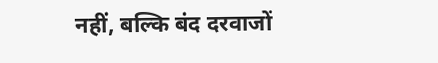नहीं, बल्कि बंद दरवाजों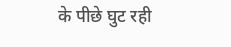के पीछे घुट रही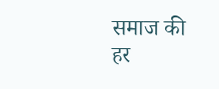समाज की हर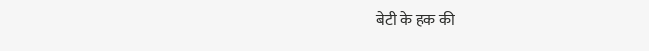बेटी के हक की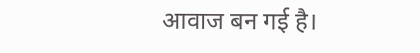आवाज बन गई है।